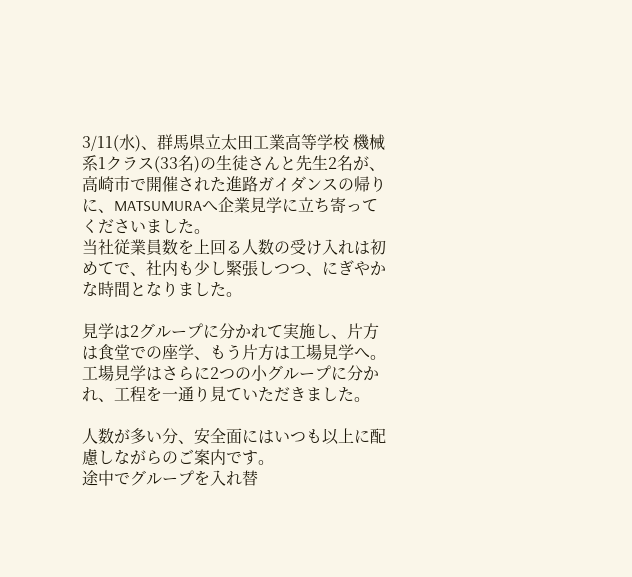3/11(水)、群馬県立太田工業高等学校 機械系1クラス(33名)の生徒さんと先生2名が、高崎市で開催された進路ガイダンスの帰りに、MATSUMURAへ企業見学に立ち寄ってくださいました。
当社従業員数を上回る人数の受け入れは初めてで、社内も少し緊張しつつ、にぎやかな時間となりました。

見学は2グループに分かれて実施し、片方は食堂での座学、もう片方は工場見学へ。
工場見学はさらに2つの小グループに分かれ、工程を一通り見ていただきました。

人数が多い分、安全面にはいつも以上に配慮しながらのご案内です。
途中でグループを入れ替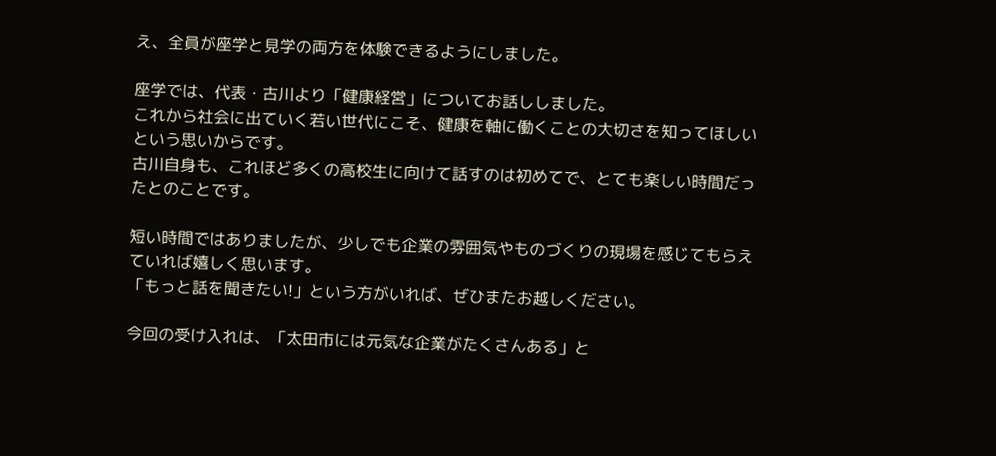え、全員が座学と見学の両方を体験できるようにしました。

座学では、代表・古川より「健康経営」についてお話ししました。
これから社会に出ていく若い世代にこそ、健康を軸に働くことの大切さを知ってほしいという思いからです。
古川自身も、これほど多くの高校生に向けて話すのは初めてで、とても楽しい時間だったとのことです。

短い時間ではありましたが、少しでも企業の雰囲気やものづくりの現場を感じてもらえていれば嬉しく思います。
「もっと話を聞きたい!」という方がいれば、ぜひまたお越しください。

今回の受け入れは、「太田市には元気な企業がたくさんある」と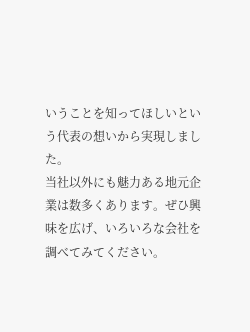いうことを知ってほしいという代表の想いから実現しました。
当社以外にも魅力ある地元企業は数多くあります。ぜひ興味を広げ、いろいろな会社を調べてみてください。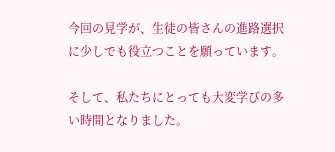今回の見学が、生徒の皆さんの進路選択に少しでも役立つことを願っています。

そして、私たちにとっても大変学びの多い時間となりました。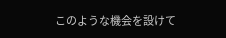このような機会を設けて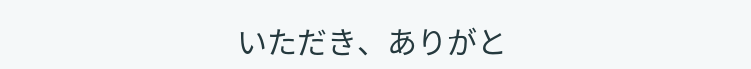いただき、ありがと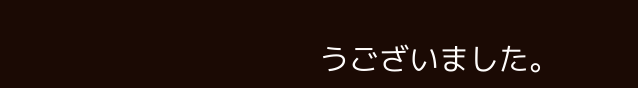うございました。